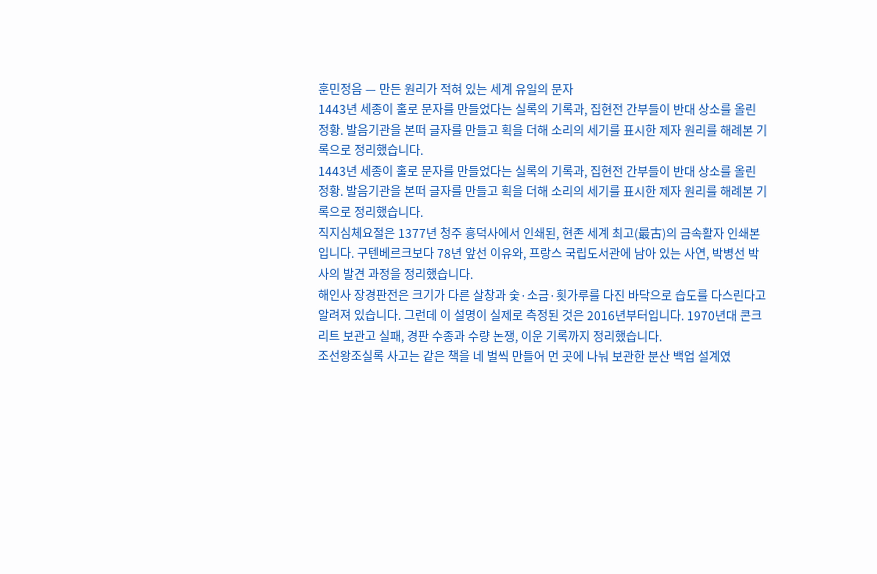훈민정음 — 만든 원리가 적혀 있는 세계 유일의 문자
1443년 세종이 홀로 문자를 만들었다는 실록의 기록과, 집현전 간부들이 반대 상소를 올린 정황. 발음기관을 본떠 글자를 만들고 획을 더해 소리의 세기를 표시한 제자 원리를 해례본 기록으로 정리했습니다.
1443년 세종이 홀로 문자를 만들었다는 실록의 기록과, 집현전 간부들이 반대 상소를 올린 정황. 발음기관을 본떠 글자를 만들고 획을 더해 소리의 세기를 표시한 제자 원리를 해례본 기록으로 정리했습니다.
직지심체요절은 1377년 청주 흥덕사에서 인쇄된, 현존 세계 최고(最古)의 금속활자 인쇄본입니다. 구텐베르크보다 78년 앞선 이유와, 프랑스 국립도서관에 남아 있는 사연, 박병선 박사의 발견 과정을 정리했습니다.
해인사 장경판전은 크기가 다른 살창과 숯·소금·횟가루를 다진 바닥으로 습도를 다스린다고 알려져 있습니다. 그런데 이 설명이 실제로 측정된 것은 2016년부터입니다. 1970년대 콘크리트 보관고 실패, 경판 수종과 수량 논쟁, 이운 기록까지 정리했습니다.
조선왕조실록 사고는 같은 책을 네 벌씩 만들어 먼 곳에 나눠 보관한 분산 백업 설계였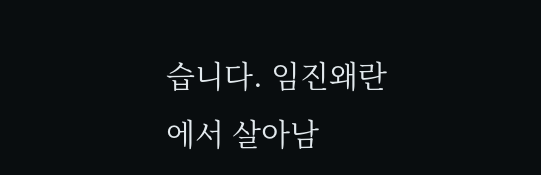습니다. 임진왜란에서 살아남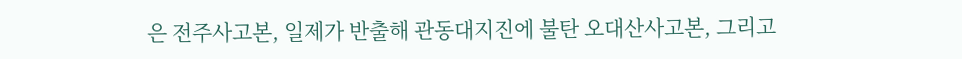은 전주사고본, 일제가 반출해 관동대지진에 불탄 오대산사고본, 그리고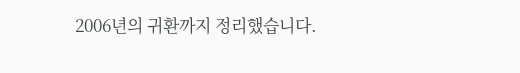2006년의 귀환까지 정리했습니다.